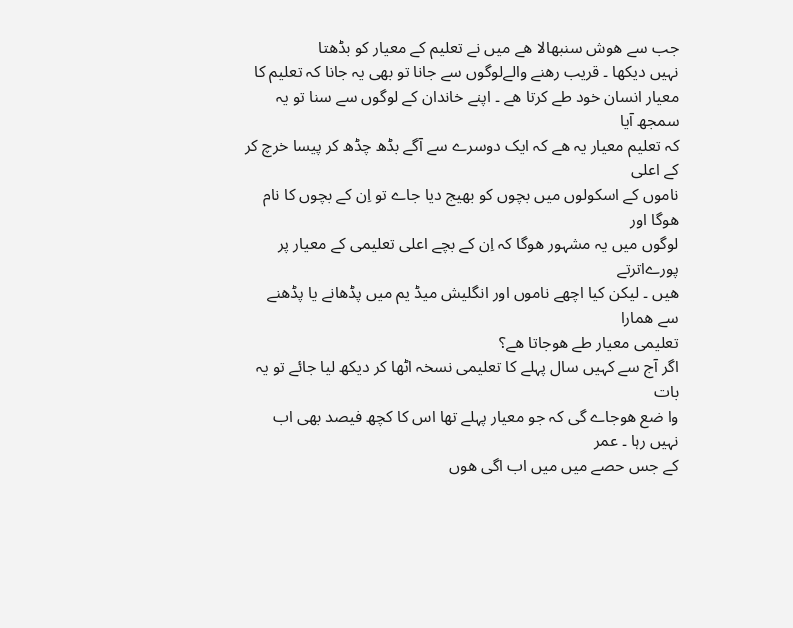جب سے ھوش سنبھالا ھے میں نے تعلیم کے معیار کو بڈھتا
نہیں دیکھا ۔ قریب رھنے والےلوگوں سے جانا تو بھی یہ جانا کہ تعلیم کا
معیار انسان خود طے کرتا ھے ۔ اپنے خاندان کے لوگوں سے سنا تو یہ سمجھ آیا
کہ تعلیم معیار یہ ھے کہ ایک دوسرے سے آگے بڈھ چڈھ کر پیسا خرچ کر کے اعلی
ناموں کے اسکولوں میں بچوں کو بھیج دیا جاے تو اِن کے بچوں کا نام ھوگا اور
لوگوں میں یہ مشہور ھوگا کہ اِن کے بچے اعلی تعلیمی کے معیار پر پورےاترتے
ھیں ۔ لیکن کیا اچھے ناموں اور انگلیش میڈ یم میں پڈھانے یا پڈھنے سے ھمارا
تعلیمی معیار طے ھوجاتا ھے؟
اگر آج سے کہیں سال پہلے کا تعلیمی نسخہ اٹھا کر دیکھ لیا جائے تو یہ بات
وا ضع ھوجاے گی کہ جو معیار پہلے تھا اس کا کچھ فیصد بھی اب نہیں رہا ۔ عمر
کے جس حصے میں میں اب اگی ھوں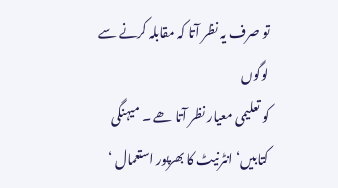تو صرف یہ نظر آتا کہ مقابلہ کرنے سے لوگوں
کو تعلیمی معیار نظر آتا ھے ۔ میہنگی کتابیں‘انٹرنیٹ کا بھرپور استعمال ‘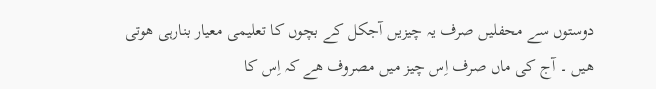دوستوں سے محفلیں صرف یہ چیزیں آجکل کے بچوں کا تعلیمی معیار بنارہی ھوتی
ھیں ۔ آج کی ماں صرف اِس چیز میں مصروف ھے کہ اِس کا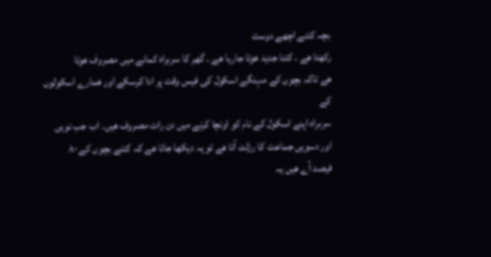بچہ کتنے اچھے دوست
رکھتا ھے ۔ کتنا جدید ھوتا جارہا ھے ۔ گھر کا سربراہ کمانے میں مصروف ھوتا
ھے تاکہ بچوں کے مہنگے اسکول کی فیس وقت پر ادا کرسکے اور ھمارے اسکولوں کے
سربراہ اپنے اسکول کے نام کو اونچا کرنے میں دن رات مصروف ھیں۔ اب جب نویں
اور دسویں جماعت کا رزلٹ آتا ھے تو یہ دیکھا جاتا ھے کہ کتنے بچوں کے ٨٠
فیصد آے ھیں یہ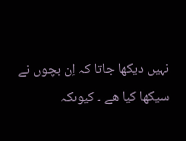نہیں دیکھا جاتا کہ اِن بچوں نے سیکھا کیا ھے ۔ کیوںکہ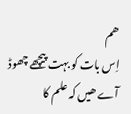ھم
اِس بات کو بہت پیچھے چھوڈ آے ھیں کہ علم کا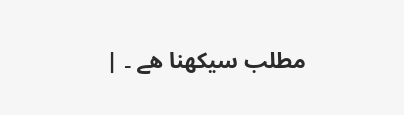مطلب سیکھنا ھے ۔ |